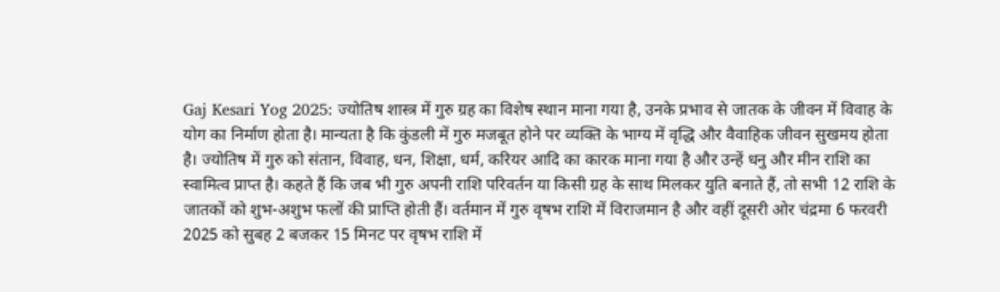Gaj Kesari Yog 2025: ज्योतिष शास्त्र में गुरु ग्रह का विशेष स्थान माना गया है, उनके प्रभाव से जातक के जीवन में विवाह के योग का निर्माण होता है। मान्यता है कि कुंडली में गुरु मजबूत होने पर व्यक्ति के भाग्य में वृद्धि और वैवाहिक जीवन सुखमय होता है। ज्योतिष में गुरु को संतान, विवाह, धन, शिक्षा, धर्म, करियर आदि का कारक माना गया है और उन्हें धनु और मीन राशि का स्वामित्व प्राप्त है। कहते हैं कि जब भी गुरु अपनी राशि परिवर्तन या किसी ग्रह के साथ मिलकर युति बनाते हैं, तो सभी 12 राशि के जातकों को शुभ-अशुभ फलों की प्राप्ति होती हैं। वर्तमान में गुरु वृषभ राशि में विराजमान है और वहीं दूसरी ओर चंद्रमा 6 फरवरी 2025 को सुबह 2 बजकर 15 मिनट पर वृषभ राशि में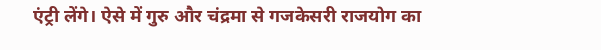एंट्री लेंगे। ऐसे में गुरु और चंद्रमा से गजकेसरी राजयोग का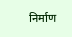निर्माण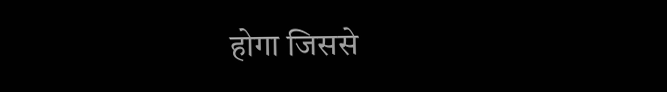होगा जिससे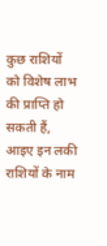कुछ राशियों को विशेष लाभ की प्राप्ति हो सकती हैं, आइए इन लकी राशियों के नाम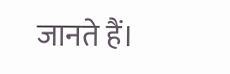जानते हैं।